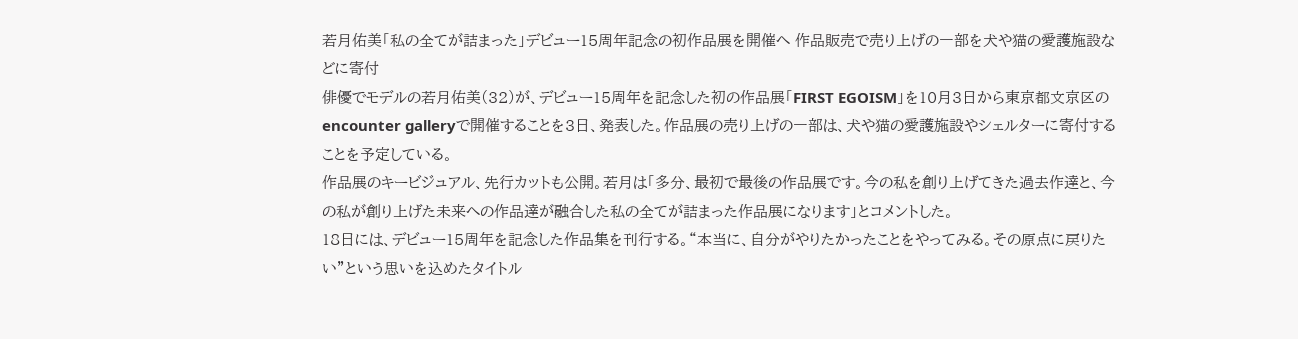若月佑美「私の全てが詰まった」デビュー15周年記念の初作品展を開催へ 作品販売で売り上げの一部を犬や猫の愛護施設などに寄付
俳優でモデルの若月佑美(32)が、デビュー15周年を記念した初の作品展「FIRST EGOISM」を10月3日から東京都文京区のencounter galleryで開催することを3日、発表した。作品展の売り上げの一部は、犬や猫の愛護施設やシェルターに寄付することを予定している。
作品展のキービジュアル、先行カットも公開。若月は「多分、最初で最後の作品展です。今の私を創り上げてきた過去作達と、今の私が創り上げた未来への作品達が融合した私の全てが詰まった作品展になります」とコメントした。
18日には、デビュー15周年を記念した作品集を刊行する。“本当に、自分がやりたかったことをやってみる。その原点に戻りたい”という思いを込めたタイトル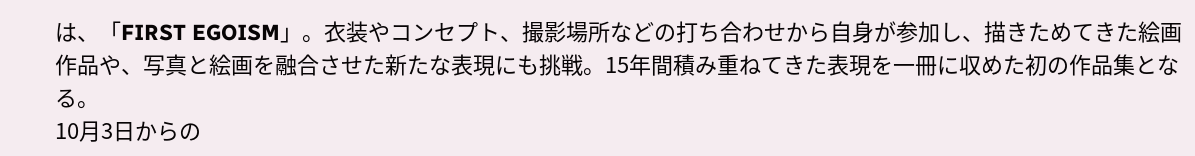は、「FIRST EGOISM」。衣装やコンセプト、撮影場所などの打ち合わせから自身が参加し、描きためてきた絵画作品や、写真と絵画を融合させた新たな表現にも挑戦。15年間積み重ねてきた表現を一冊に収めた初の作品集となる。
10月3日からの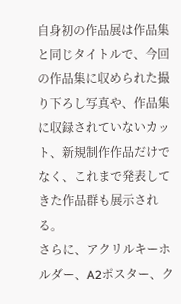自身初の作品展は作品集と同じタイトルで、今回の作品集に収められた撮り下ろし写真や、作品集に収録されていないカット、新規制作作品だけでなく、これまで発表してきた作品群も展示される。
さらに、アクリルキーホルダー、A2ポスター、ク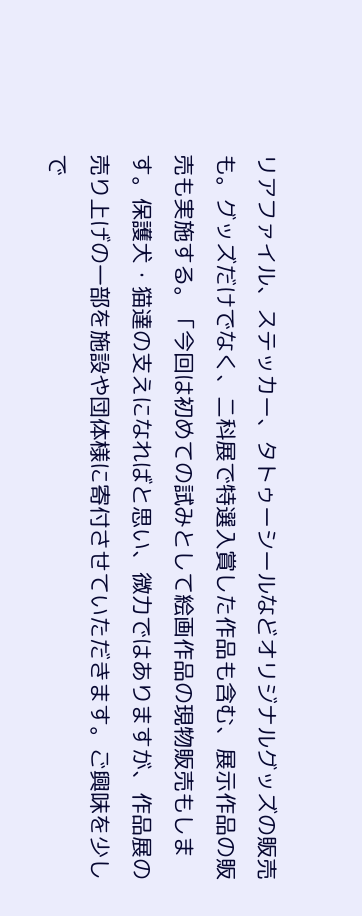リアファイル、ステッカー、タトゥーシールなどオリジナルグッズの販売も。グッズだけでなく、二科展で特選入賞した作品も含む、展示作品の販売も実施する。「今回は初めての試みとして絵画作品の現物販売もします。保護犬・猫達の支えになればと思い、微力ではありますが、作品展の売り上げの一部を施設や団体様に寄付させていただきます。ご興味を少しで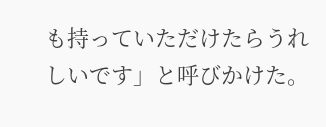も持っていただけたらうれしいです」と呼びかけた。